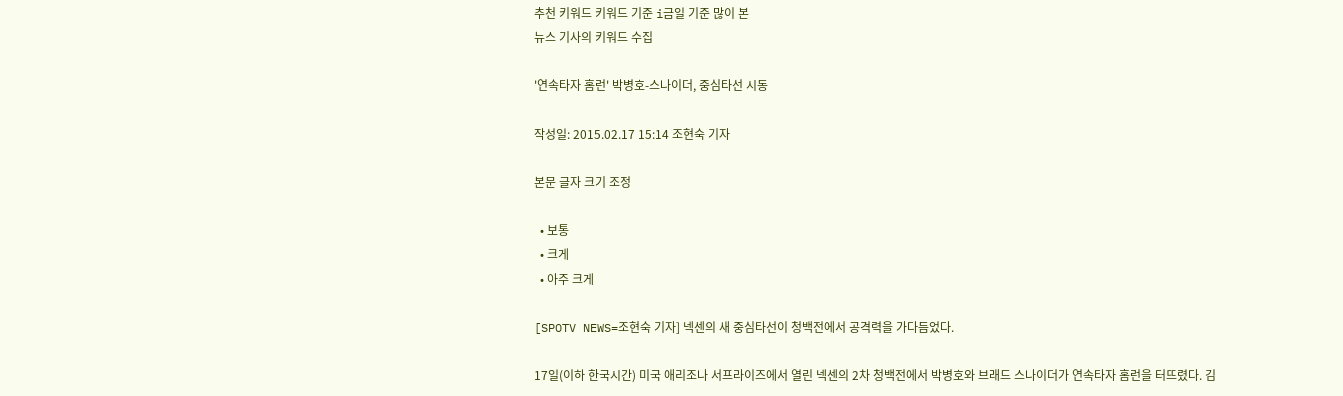추천 키워드 키워드 기준 i금일 기준 많이 본
뉴스 기사의 키워드 수집

'연속타자 홈런' 박병호-스나이더, 중심타선 시동

작성일: 2015.02.17 15:14 조현숙 기자

본문 글자 크기 조정

  • 보통
  • 크게
  • 아주 크게

[SPOTV NEWS=조현숙 기자] 넥센의 새 중심타선이 청백전에서 공격력을 가다듬었다.

17일(이하 한국시간) 미국 애리조나 서프라이즈에서 열린 넥센의 2차 청백전에서 박병호와 브래드 스나이더가 연속타자 홈런을 터뜨렸다. 김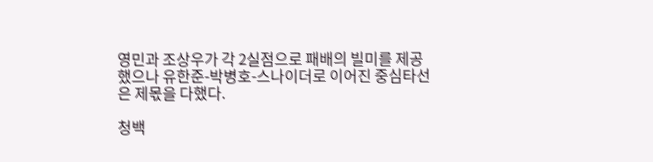영민과 조상우가 각 2실점으로 패배의 빌미를 제공했으나 유한준-박병호-스나이더로 이어진 중심타선은 제몫을 다했다.

청백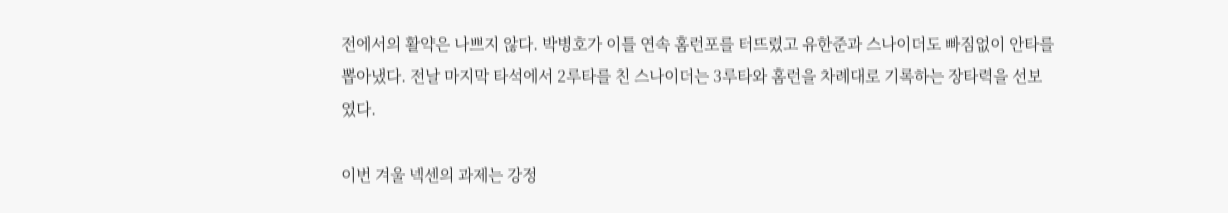전에서의 활약은 나쁘지 않다. 박병호가 이틀 연속 홈런포를 터뜨렸고 유한준과 스나이더도 빠짐없이 안타를 뽑아냈다. 전날 마지막 타석에서 2루타를 친 스나이더는 3루타와 홈런을 차례대로 기록하는 장타력을 선보였다.

이번 겨울 넥센의 과제는 강정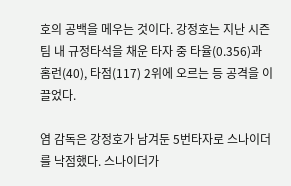호의 공백을 메우는 것이다. 강정호는 지난 시즌 팀 내 규정타석을 채운 타자 중 타율(0.356)과 홈런(40), 타점(117) 2위에 오르는 등 공격을 이끌었다.

염 감독은 강정호가 남겨둔 5번타자로 스나이더를 낙점했다. 스나이더가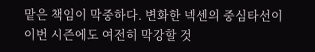맡은 책임이 막중하다. 변화한 넥센의 중심타선이 이번 시즌에도 여전히 막강할 것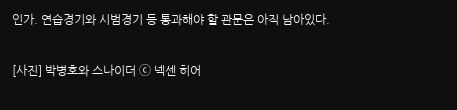인가. 연습경기와 시범경기 등 통과해야 할 관문은 아직 남아있다.

[사진] 박병호와 스나이더 ⓒ 넥센 히어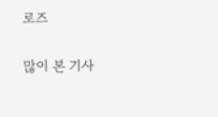로즈

많이 본 기사